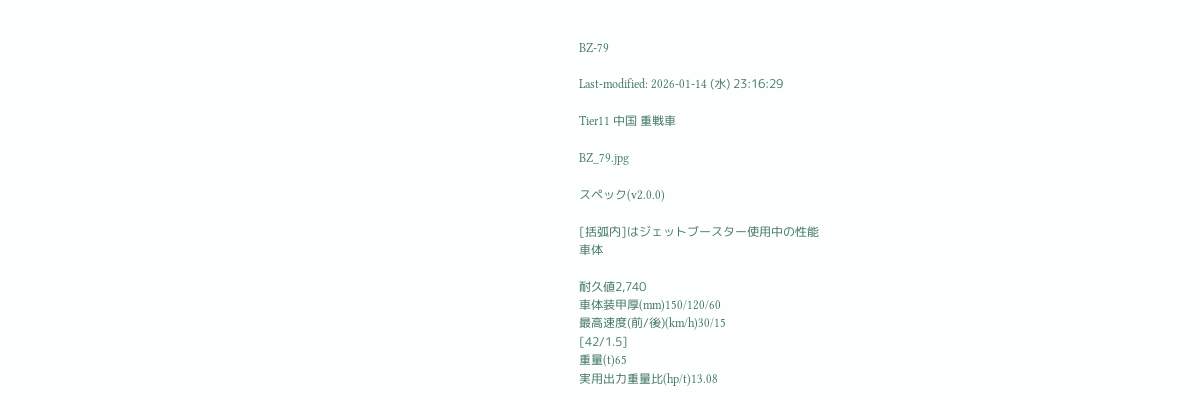BZ-79

Last-modified: 2026-01-14 (水) 23:16:29

Tier11 中国 重戦車

BZ_79.jpg

スペック(v2.0.0)

[括弧内]はジェットブースター使用中の性能
車体

耐久値2,740
車体装甲厚(mm)150/120/60
最高速度(前/後)(km/h)30/15
[42/1.5]
重量(t)65
実用出力重量比(hp/t)13.08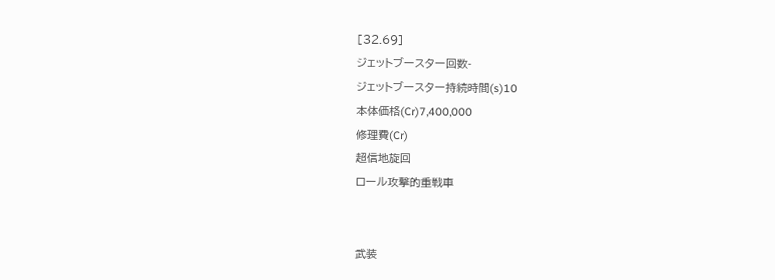[32.69]
ジェットブースター回数-
ジェットブースター持続時間(s)10
本体価格(Cr)7,400,000
修理費(Cr)
超信地旋回
ロール攻撃的重戦車


武装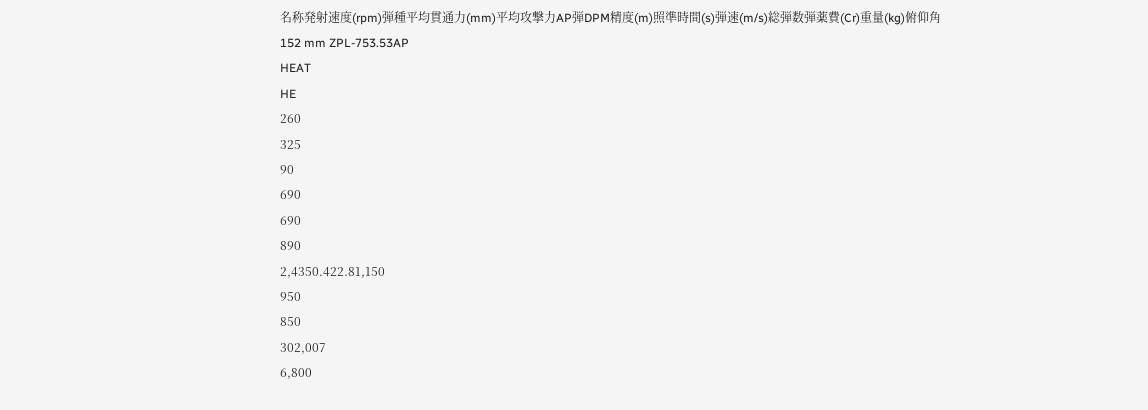名称発射速度(rpm)弾種平均貫通力(mm)平均攻撃力AP弾DPM精度(m)照準時間(s)弾速(m/s)総弾数弾薬費(Cr)重量(kg)俯仰角
152 mm ZPL-753.53AP
HEAT
HE
260
325
90
690
690
890
2,4350.422.81,150
950
850
302,007
6,800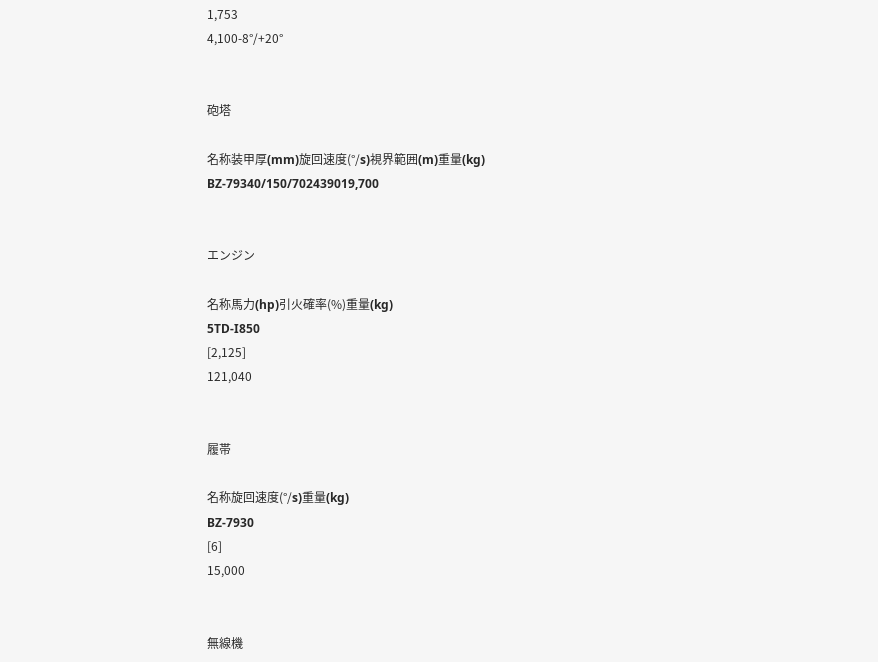1,753
4,100-8°/+20°


砲塔

名称装甲厚(mm)旋回速度(°/s)視界範囲(m)重量(kg)
BZ-79340/150/702439019,700


エンジン

名称馬力(hp)引火確率(%)重量(kg)
5TD-I850
[2,125]
121,040


履帯

名称旋回速度(°/s)重量(kg)
BZ-7930
[6]
15,000


無線機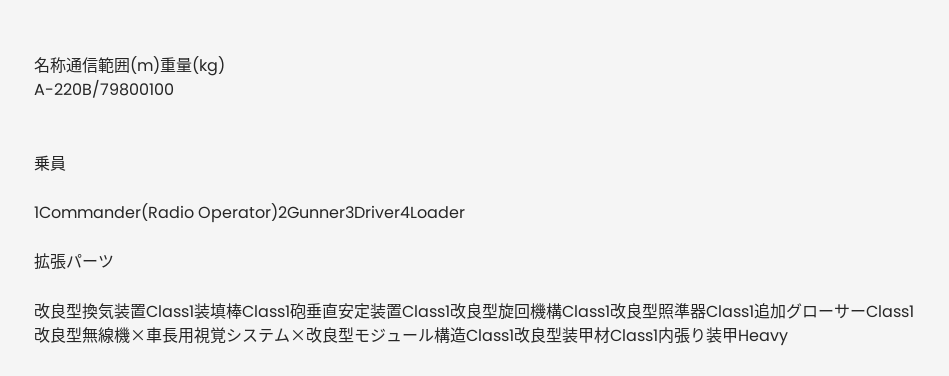名称通信範囲(m)重量(kg)
A-220B/79800100


乗員

1Commander(Radio Operator)2Gunner3Driver4Loader

拡張パーツ

改良型換気装置Class1装填棒Class1砲垂直安定装置Class1改良型旋回機構Class1改良型照準器Class1追加グローサーClass1
改良型無線機×車長用視覚システム×改良型モジュール構造Class1改良型装甲材Class1内張り装甲Heavy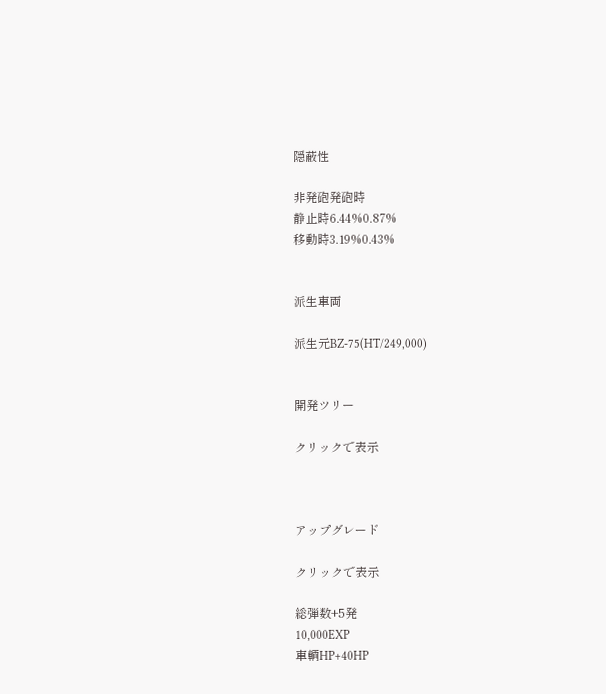隠蔽性

非発砲発砲時
静止時6.44%0.87%
移動時3.19%0.43%


派生車両

派生元BZ-75(HT/249,000)


開発ツリー

クリックで表示



アップグレード

クリックで表示

総弾数+5発
10,000EXP
車輌HP+40HP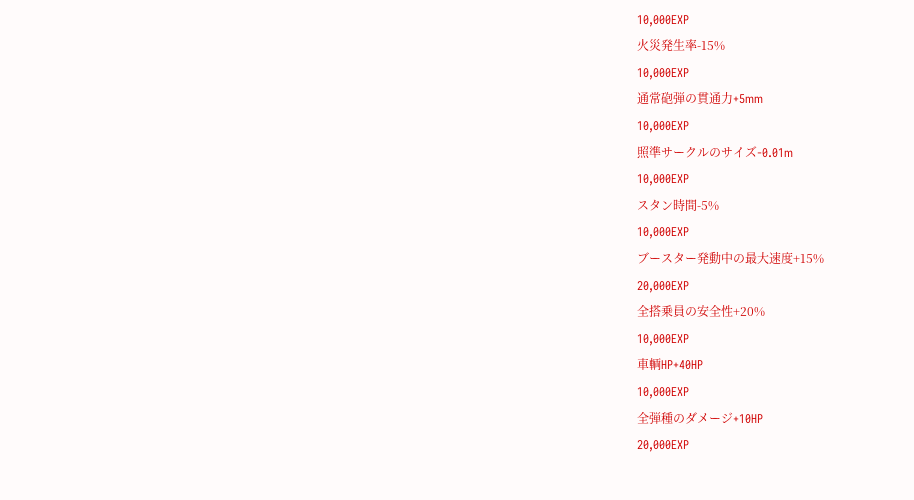10,000EXP
火災発生率-15%
10,000EXP
通常砲弾の貫通力+5mm
10,000EXP
照準サークルのサイズ-0.01m
10,000EXP
スタン時間-5%
10,000EXP
ブースター発動中の最大速度+15%
20,000EXP
全搭乗員の安全性+20%
10,000EXP
車輌HP+40HP
10,000EXP
全弾種のダメージ+10HP
20,000EXP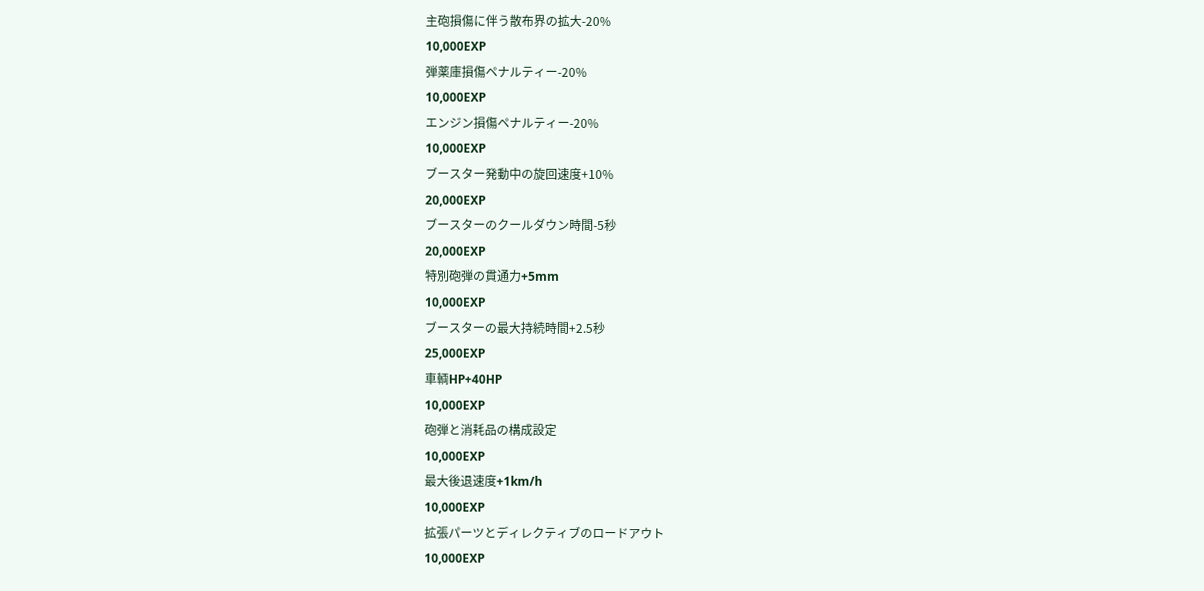主砲損傷に伴う散布界の拡大-20%
10,000EXP
弾薬庫損傷ペナルティー-20%
10,000EXP
エンジン損傷ペナルティー-20%
10,000EXP
ブースター発動中の旋回速度+10%
20,000EXP
ブースターのクールダウン時間-5秒
20,000EXP
特別砲弾の貫通力+5mm
10,000EXP
ブースターの最大持続時間+2.5秒
25,000EXP
車輌HP+40HP
10,000EXP
砲弾と消耗品の構成設定
10,000EXP
最大後退速度+1km/h
10,000EXP
拡張パーツとディレクティブのロードアウト
10,000EXP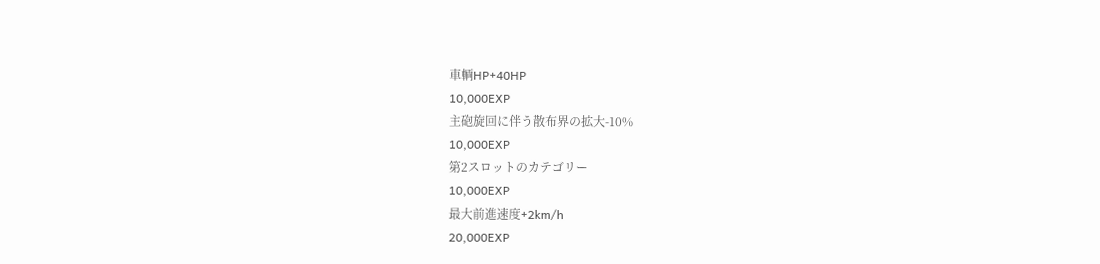車輌HP+40HP
10,000EXP
主砲旋回に伴う散布界の拡大-10%
10,000EXP
第2スロットのカテゴリー
10,000EXP
最大前進速度+2km/h
20,000EXP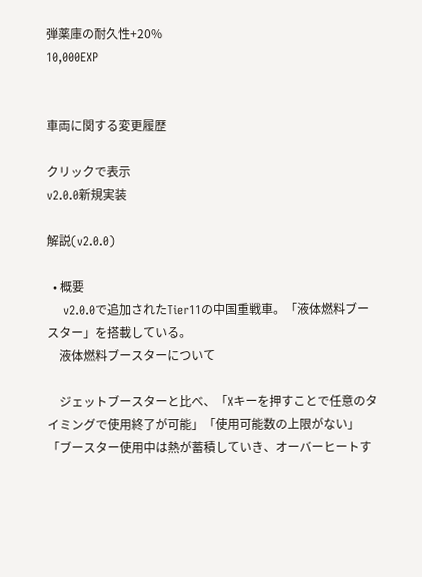弾薬庫の耐久性+20%
10,000EXP


車両に関する変更履歴

クリックで表示
v2.0.0新規実装

解説(v2.0.0)

  • 概要
    v2.0.0で追加されたTier11の中国重戦車。「液体燃料ブースター」を搭載している。
    液体燃料ブースターについて

    ジェットブースターと比べ、「Xキーを押すことで任意のタイミングで使用終了が可能」「使用可能数の上限がない」「ブースター使用中は熱が蓄積していき、オーバーヒートす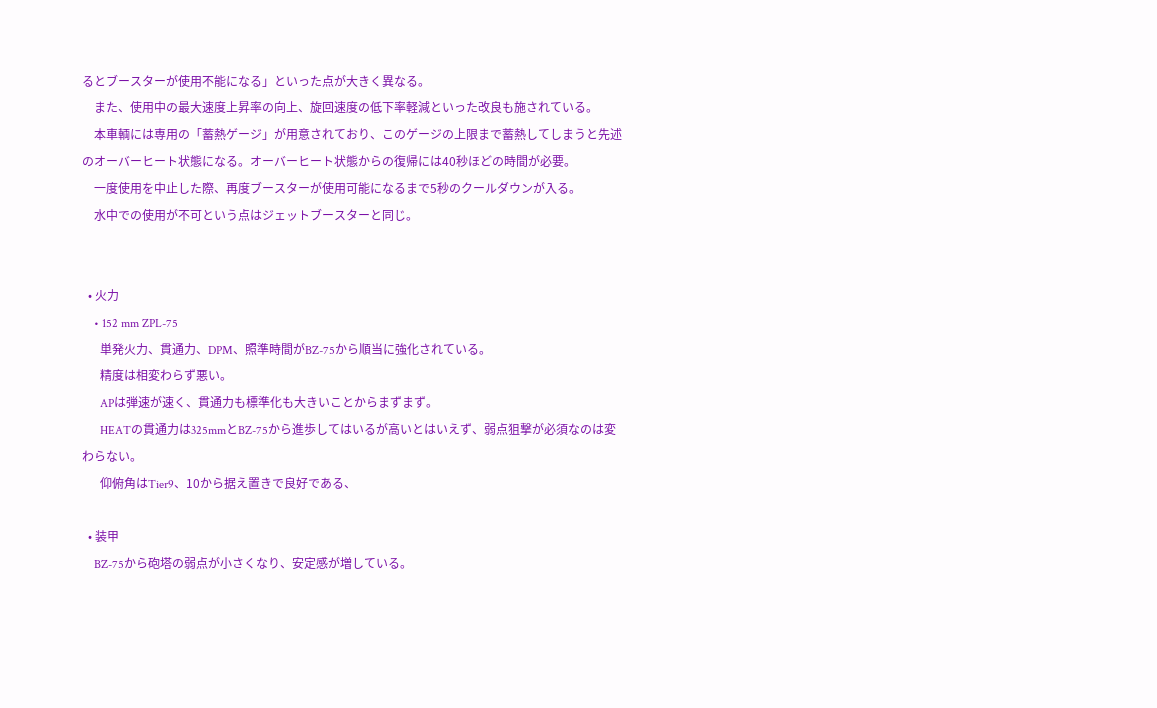るとブースターが使用不能になる」といった点が大きく異なる。
    また、使用中の最大速度上昇率の向上、旋回速度の低下率軽減といった改良も施されている。
    本車輌には専用の「蓄熱ゲージ」が用意されており、このゲージの上限まで蓄熱してしまうと先述のオーバーヒート状態になる。オーバーヒート状態からの復帰には40秒ほどの時間が必要。
    一度使用を中止した際、再度ブースターが使用可能になるまで5秒のクールダウンが入る。
    水中での使用が不可という点はジェットブースターと同じ。


  • 火力
    • 152 mm ZPL-75
      単発火力、貫通力、DPM、照準時間がBZ-75から順当に強化されている。
      精度は相変わらず悪い。
      APは弾速が速く、貫通力も標準化も大きいことからまずまず。
      HEATの貫通力は325mmとBZ-75から進歩してはいるが高いとはいえず、弱点狙撃が必須なのは変わらない。
      仰俯角はTier9、10から据え置きで良好である、

  • 装甲
    BZ-75から砲塔の弱点が小さくなり、安定感が増している。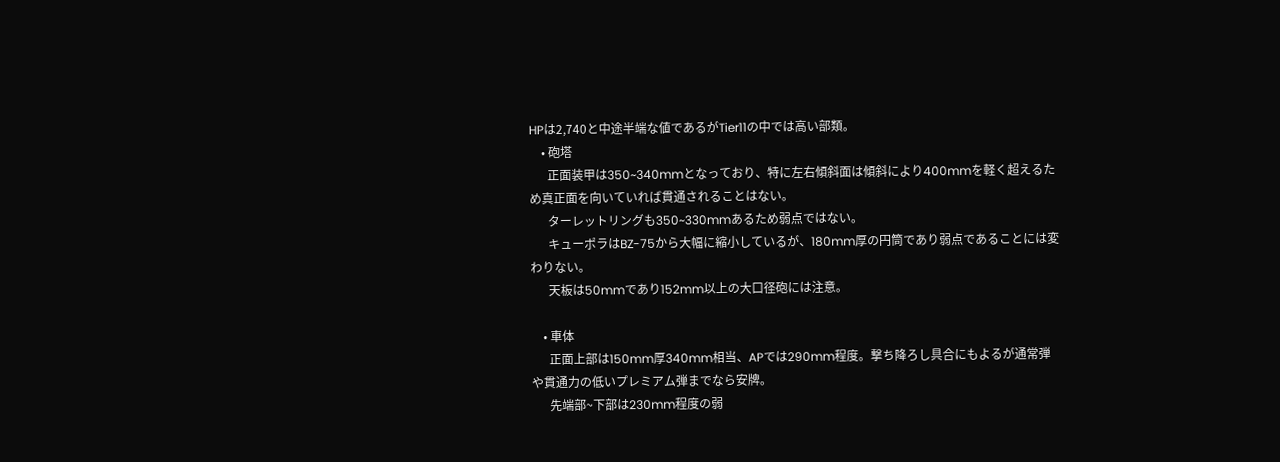HPは2,740と中途半端な値であるがTier11の中では高い部類。
    • 砲塔
      正面装甲は350~340mmとなっており、特に左右傾斜面は傾斜により400mmを軽く超えるため真正面を向いていれば貫通されることはない。
      ターレットリングも350~330mmあるため弱点ではない。
      キューポラはBZ-75から大幅に縮小しているが、180mm厚の円筒であり弱点であることには変わりない。
      天板は50mmであり152mm以上の大口径砲には注意。

    • 車体
      正面上部は150mm厚340mm相当、APでは290mm程度。撃ち降ろし具合にもよるが通常弾や貫通力の低いプレミアム弾までなら安牌。
      先端部~下部は230mm程度の弱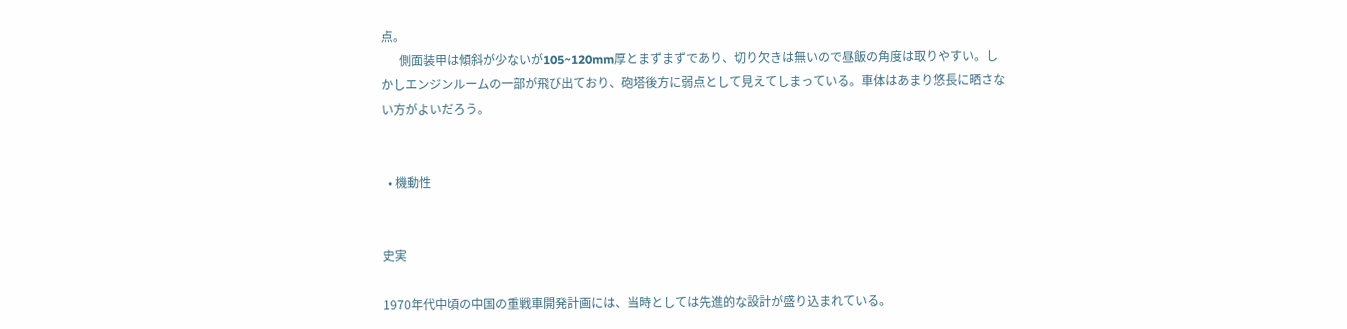点。
      側面装甲は傾斜が少ないが105~120mm厚とまずまずであり、切り欠きは無いので昼飯の角度は取りやすい。しかしエンジンルームの一部が飛び出ており、砲塔後方に弱点として見えてしまっている。車体はあまり悠長に晒さない方がよいだろう。


  • 機動性


史実

1970年代中頃の中国の重戦車開発計画には、当時としては先進的な設計が盛り込まれている。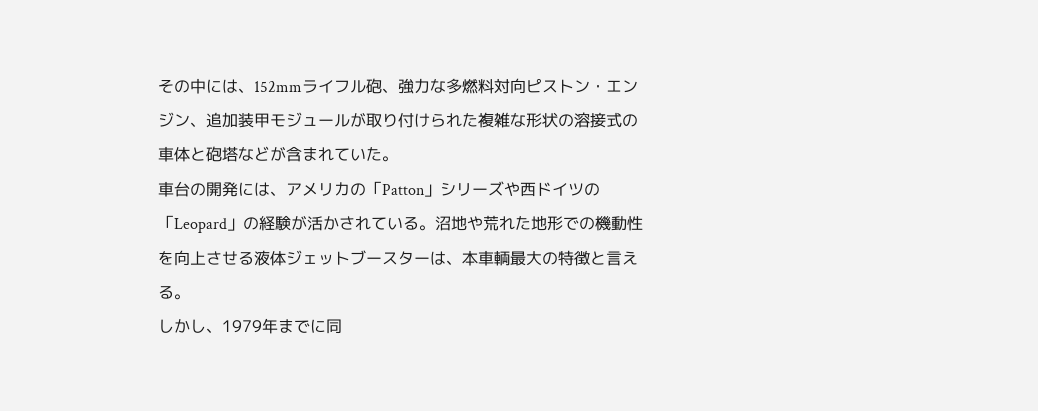その中には、152mmライフル砲、強力な多燃料対向ピストン・エンジン、追加装甲モジュールが取り付けられた複雑な形状の溶接式の車体と砲塔などが含まれていた。
車台の開発には、アメリカの「Patton」シリーズや西ドイツの「Leopard」の経験が活かされている。沼地や荒れた地形での機動性を向上させる液体ジェットブースターは、本車輌最大の特徴と言える。
しかし、1979年までに同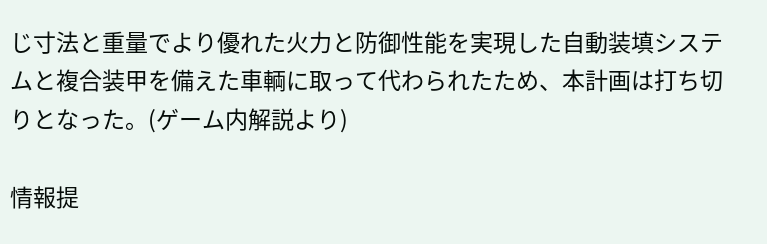じ寸法と重量でより優れた火力と防御性能を実現した自動装填システムと複合装甲を備えた車輌に取って代わられたため、本計画は打ち切りとなった。(ゲーム内解説より)

情報提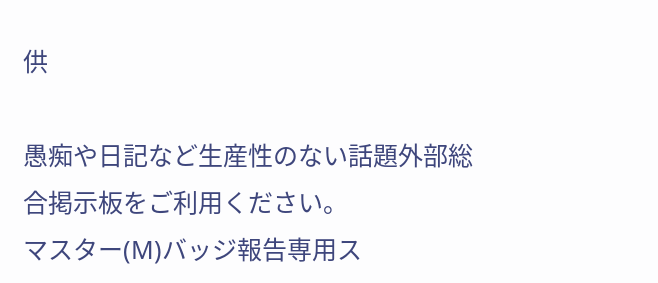供

愚痴や日記など生産性のない話題外部総合掲示板をご利用ください。
マスター(M)バッジ報告専用ス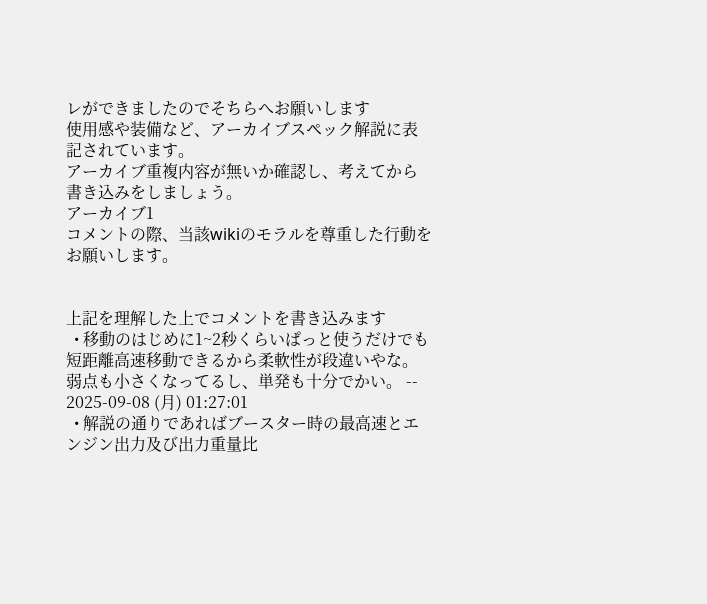レができましたのでそちらへお願いします
使用感や装備など、アーカイブスペック解説に表記されています。
アーカイブ重複内容が無いか確認し、考えてから書き込みをしましょう。
アーカイブ1
コメントの際、当該wikiのモラルを尊重した行動をお願いします。


上記を理解した上でコメントを書き込みます
  • 移動のはじめに1~2秒くらいぱっと使うだけでも短距離高速移動できるから柔軟性が段違いやな。弱点も小さくなってるし、単発も十分でかい。 -- 2025-09-08 (月) 01:27:01
  • 解説の通りであればブースター時の最高速とエンジン出力及び出力重量比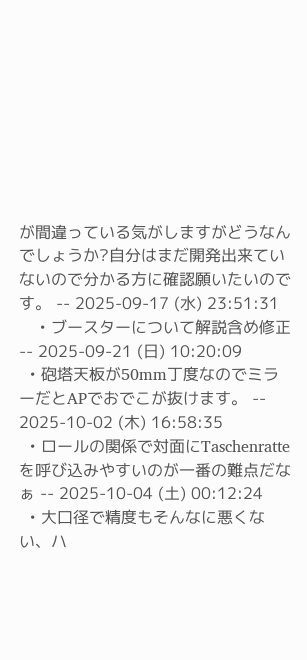が間違っている気がしますがどうなんでしょうか?自分はまだ開発出来ていないので分かる方に確認願いたいのです。 -- 2025-09-17 (水) 23:51:31
    • ブースターについて解説含め修正 -- 2025-09-21 (日) 10:20:09
  • 砲塔天板が50mm丁度なのでミラーだとAPでおでこが抜けます。 -- 2025-10-02 (木) 16:58:35
  • ロールの関係で対面にTaschenratteを呼び込みやすいのが一番の難点だなぁ -- 2025-10-04 (土) 00:12:24
  • 大口径で精度もそんなに悪くない、ハ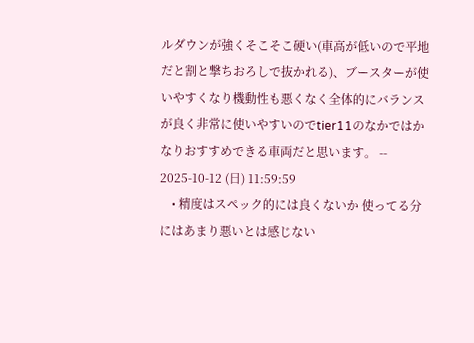ルダウンが強くそこそこ硬い(車高が低いので平地だと割と撃ちおろしで抜かれる)、ブースターが使いやすくなり機動性も悪くなく全体的にバランスが良く非常に使いやすいのでtier11のなかではかなりおすすめできる車両だと思います。 -- 2025-10-12 (日) 11:59:59
    • 精度はスペック的には良くないか 使ってる分にはあまり悪いとは感じない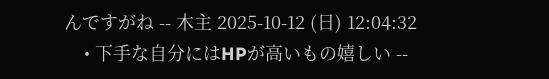んですがね -- 木主 2025-10-12 (日) 12:04:32
    • 下手な自分にはHPが高いもの嬉しい --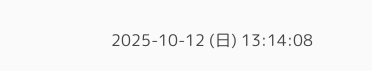2025-10-12 (日) 13:14:08